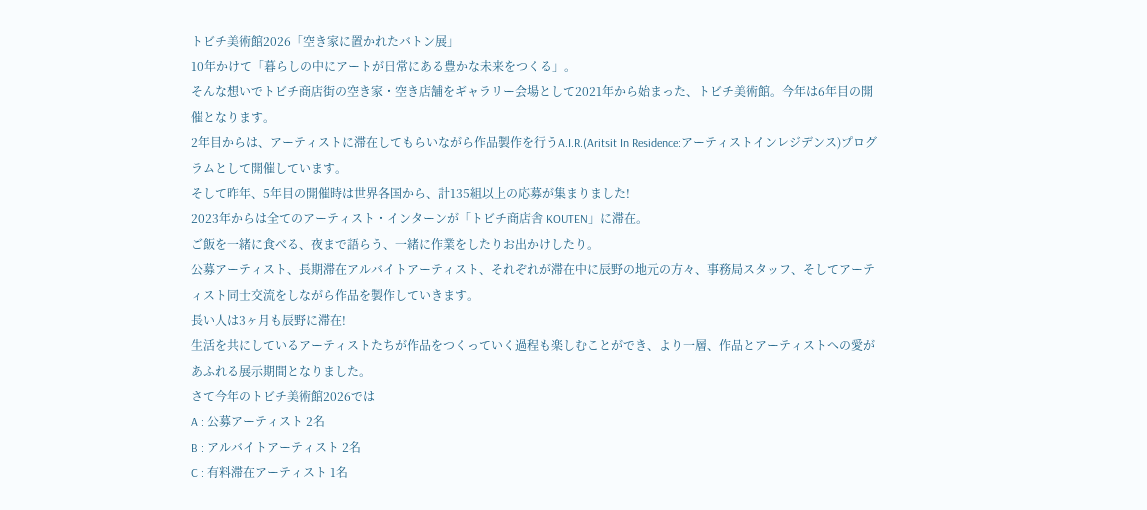トビチ美術館2026「空き家に置かれたバトン展」
10年かけて「暮らしの中にアートが日常にある豊かな未来をつくる」。
そんな想いでトビチ商店街の空き家・空き店舗をギャラリー会場として2021年から始まった、トビチ美術館。今年は6年目の開催となります。
2年目からは、アーティストに滞在してもらいながら作品製作を行うA.I.R.(Aritsit In Residence:アーティストインレジデンス)プログラムとして開催しています。
そして昨年、5年目の開催時は世界各国から、計135組以上の応募が集まりました!
2023年からは全てのアーティスト・インターンが「トビチ商店舎 KOUTEN」に滞在。
ご飯を一緒に食べる、夜まで語らう、一緒に作業をしたりお出かけしたり。
公募アーティスト、長期滞在アルバイトアーティスト、それぞれが滞在中に辰野の地元の方々、事務局スタッフ、そしてアーティスト同士交流をしながら作品を製作していきます。
長い人は3ヶ月も辰野に滞在!
生活を共にしているアーティストたちが作品をつくっていく過程も楽しむことができ、より一層、作品とアーティストへの愛があふれる展示期間となりました。
さて今年のトビチ美術館2026では
A : 公募アーティスト 2名
B : アルバイトアーティスト 2名
C : 有料滞在アーティスト 1名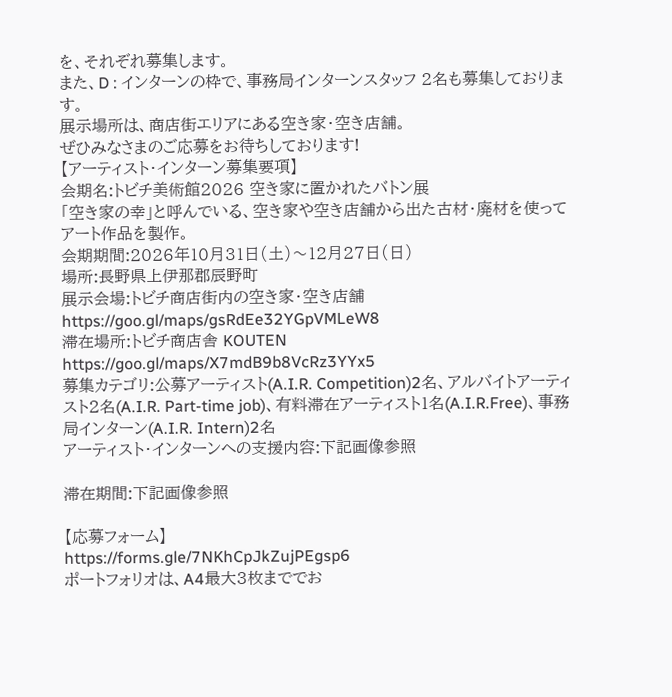を、それぞれ募集します。
また、D : インターンの枠で、事務局インターンスタッフ 2名も募集しております。
展示場所は、商店街エリアにある空き家・空き店舗。
ぜひみなさまのご応募をお待ちしております!
【アーティスト・インターン募集要項】
会期名:トビチ美術館2026 空き家に置かれたバトン展
「空き家の幸」と呼んでいる、空き家や空き店舗から出た古材・廃材を使ってアート作品を製作。
会期期間:2026年10月31日(土)〜12月27日(日)
場所:長野県上伊那郡辰野町
展示会場:トビチ商店街内の空き家・空き店舗 https://goo.gl/maps/gsRdEe32YGpVMLeW8
滞在場所:トビチ商店舎 KOUTEN https://goo.gl/maps/X7mdB9b8VcRz3YYx5
募集カテゴリ:公募アーティスト(A.I.R. Competition)2名、アルバイトアーティスト2名(A.I.R. Part-time job)、有料滞在アーティスト1名(A.I.R.Free)、事務局インターン(A.I.R. Intern)2名
アーティスト・インターンへの支援内容:下記画像参照

滞在期間:下記画像参照

【応募フォーム】
https://forms.gle/7NKhCpJkZujPEgsp6
ポートフォリオは、A4最大3枚まででお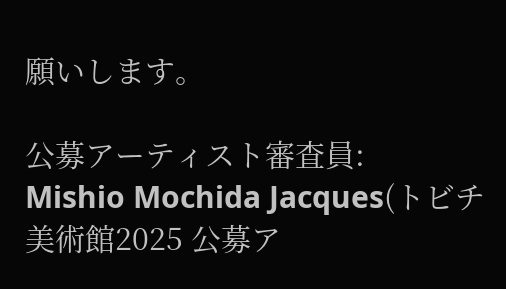願いします。

公募アーティスト審査員:
Mishio Mochida Jacques(トビチ美術館2025 公募ア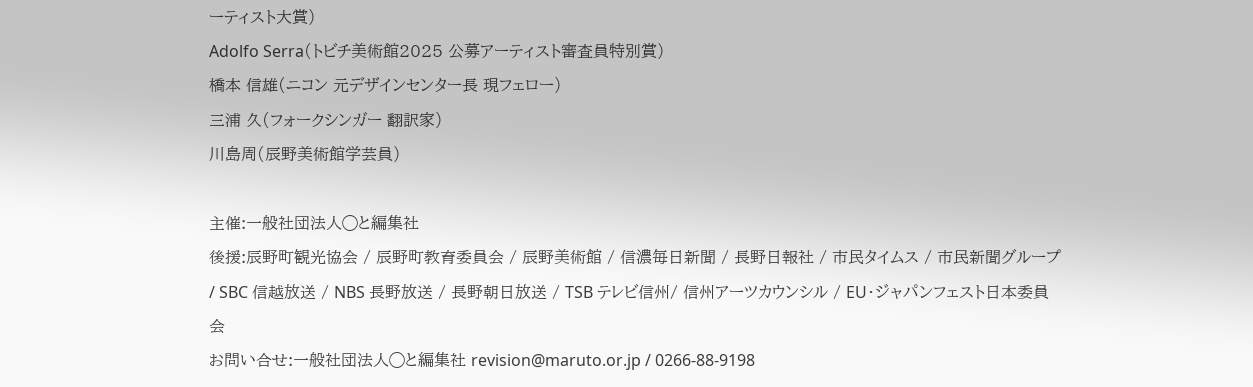ーティスト大賞)
Adolfo Serra(トビチ美術館2025 公募アーティスト審査員特別賞)
橋本 信雄(ニコン 元デザインセンター長 現フェロー)
三浦 久(フォークシンガー 翻訳家)
川島周(辰野美術館学芸員)

主催:一般社団法人◯と編集社
後援:辰野町観光協会 / 辰野町教育委員会 / 辰野美術館 / 信濃毎日新聞 / 長野日報社 / 市民タイムス / 市民新聞グループ / SBC 信越放送 / NBS 長野放送 / 長野朝日放送 / TSB テレビ信州/ 信州アーツカウンシル / EU・ジャパンフェスト日本委員会
お問い合せ:一般社団法人◯と編集社 revision@maruto.or.jp / 0266-88-9198